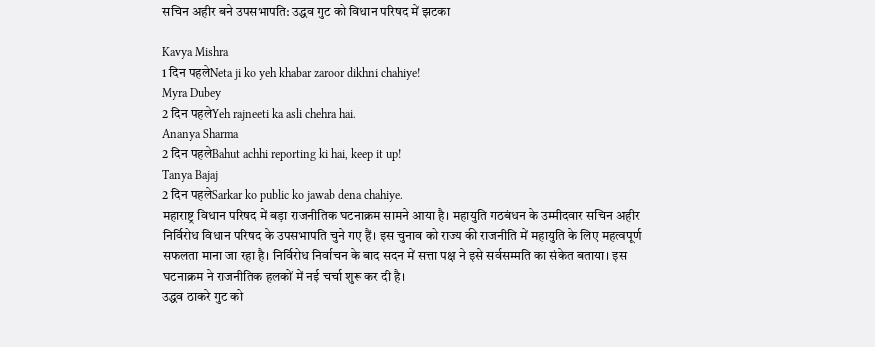सचिन अहीर बने उपसभापति: उद्धव गुट को विधान परिषद में झटका

Kavya Mishra
1 दिन पहलेNeta ji ko yeh khabar zaroor dikhni chahiye!
Myra Dubey
2 दिन पहलेYeh rajneeti ka asli chehra hai.
Ananya Sharma
2 दिन पहलेBahut achhi reporting ki hai, keep it up!
Tanya Bajaj
2 दिन पहलेSarkar ko public ko jawab dena chahiye.
महाराष्ट्र विधान परिषद में बड़ा राजनीतिक घटनाक्रम सामने आया है। महायुति गठबंधन के उम्मीदवार सचिन अहीर निर्विरोध विधान परिषद के उपसभापति चुने गए हैं। इस चुनाव को राज्य की राजनीति में महायुति के लिए महत्वपूर्ण सफलता माना जा रहा है। निर्विरोध निर्वाचन के बाद सदन में सत्ता पक्ष ने इसे सर्वसम्मति का संकेत बताया। इस घटनाक्रम ने राजनीतिक हलकों में नई चर्चा शुरू कर दी है।
उद्धव ठाकरे गुट को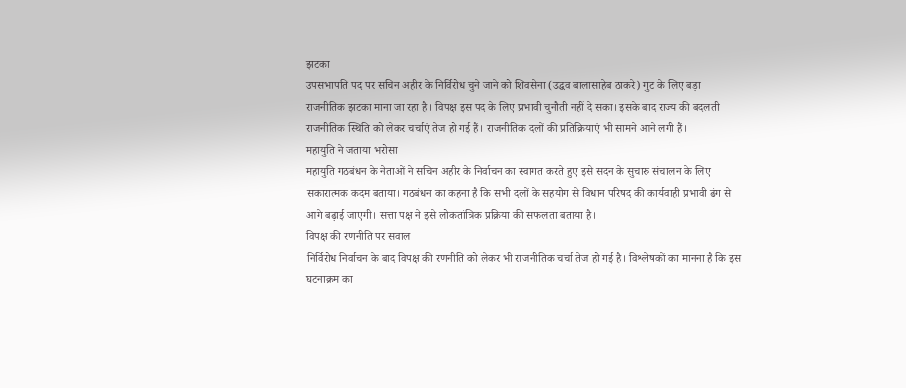झटका
उपसभापति पद पर सचिन अहीर के निर्विरोध चुने जाने को शिवसेना (उद्धव बालासाहेब ठाकरे) गुट के लिए बड़ा राजनीतिक झटका माना जा रहा है। विपक्ष इस पद के लिए प्रभावी चुनौती नहीं दे सका। इसके बाद राज्य की बदलती राजनीतिक स्थिति को लेकर चर्चाएं तेज हो गई हैं। राजनीतिक दलों की प्रतिक्रियाएं भी सामने आने लगी हैं।
महायुति ने जताया भरोसा
महायुति गठबंधन के नेताओं ने सचिन अहीर के निर्वाचन का स्वागत करते हुए इसे सदन के सुचारु संचालन के लिए सकारात्मक कदम बताया। गठबंधन का कहना है कि सभी दलों के सहयोग से विधान परिषद की कार्यवाही प्रभावी ढंग से आगे बढ़ाई जाएगी। सत्ता पक्ष ने इसे लोकतांत्रिक प्रक्रिया की सफलता बताया है।
विपक्ष की रणनीति पर सवाल
निर्विरोध निर्वाचन के बाद विपक्ष की रणनीति को लेकर भी राजनीतिक चर्चा तेज हो गई है। विश्लेषकों का मानना है कि इस घटनाक्रम का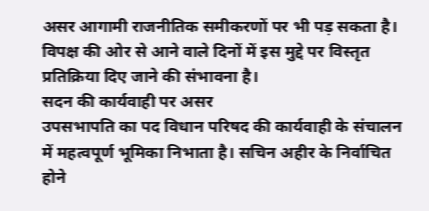असर आगामी राजनीतिक समीकरणों पर भी पड़ सकता है। विपक्ष की ओर से आने वाले दिनों में इस मुद्दे पर विस्तृत प्रतिक्रिया दिए जाने की संभावना है।
सदन की कार्यवाही पर असर
उपसभापति का पद विधान परिषद की कार्यवाही के संचालन में महत्वपूर्ण भूमिका निभाता है। सचिन अहीर के निर्वाचित होने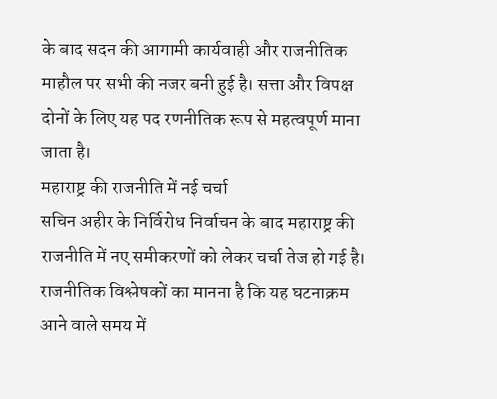के बाद सदन की आगामी कार्यवाही और राजनीतिक माहौल पर सभी की नजर बनी हुई है। सत्ता और विपक्ष दोनों के लिए यह पद रणनीतिक रूप से महत्वपूर्ण माना जाता है।
महाराष्ट्र की राजनीति में नई चर्चा
सचिन अहीर के निर्विरोध निर्वाचन के बाद महाराष्ट्र की राजनीति में नए समीकरणों को लेकर चर्चा तेज हो गई है। राजनीतिक विश्लेषकों का मानना है कि यह घटनाक्रम आने वाले समय में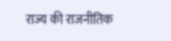राज्य की राजनीतिक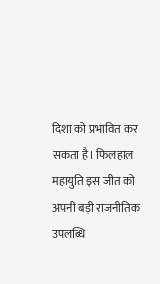दिशा को प्रभावित कर सकता है। फिलहाल महायुति इस जीत को अपनी बड़ी राजनीतिक उपलब्धि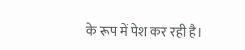के रूप में पेश कर रही है।